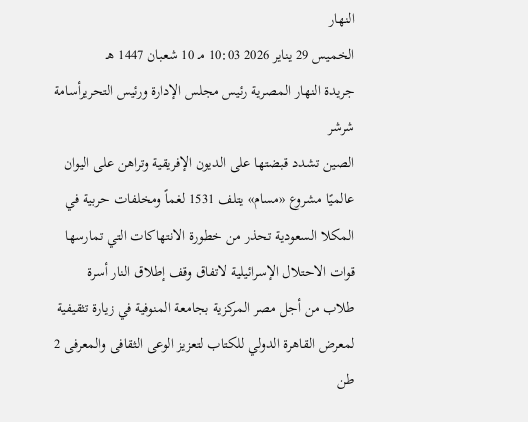النهار
الخميس 29 يناير 2026 10:03 مـ 10 شعبان 1447 هـ
جريدة النهار المصرية رئيس مجلس الإدارة ورئيس التحريرأسامة شرشر
الصين تشدد قبضتها على الديون الإفريقية وتراهن على اليوان عالميًا مشروع «مسام» يتلف 1531 لغماً ومخلفات حربية في المكلا السعودية تحذر من خطورة الانتهاكات التي تمارسها قوات الاحتلال الإسرائيلية لاتفاق وقف إطلاق النار أسرة طلاب من أجل مصر المركزية بجامعة المنوفية في زيارة تثقيفية لمعرض القاهرة الدولي للكتاب لتعزيز الوعى الثقافى والمعرفى 2 طن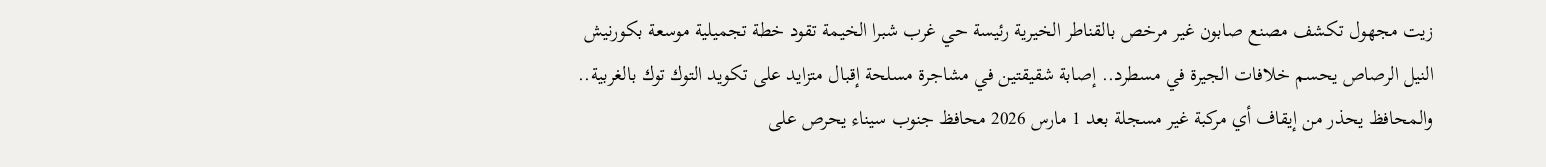زيت مجهول تكشف مصنع صابون غير مرخص بالقناطر الخيرية رئيسة حي غرب شبرا الخيمة تقود خطة تجميلية موسعة بكورنيش النيل الرصاص يحسم خلافات الجيرة في مسطرد.. إصابة شقيقتين في مشاجرة مسلحة إقبال متزايد على تكويد التوك توك بالغربية.. والمحافظ يحذر من إيقاف أي مركبة غير مسجلة بعد 1 مارس 2026 محافظ جنوب سيناء يحرص على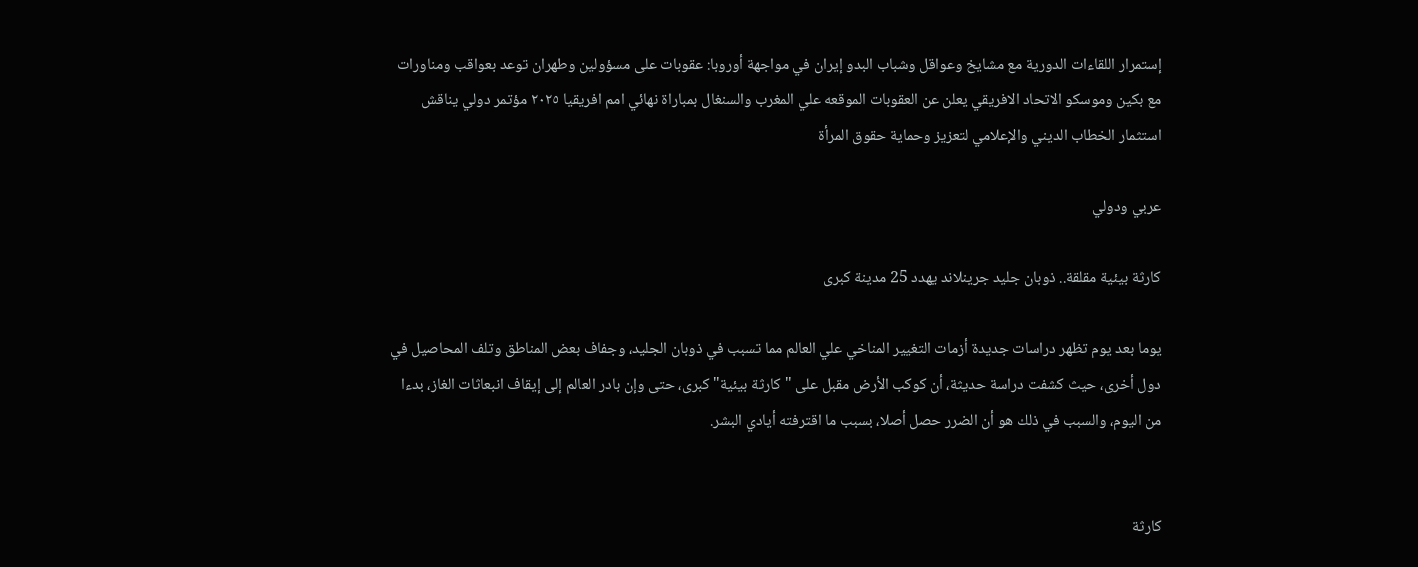إستمرار اللقاءات الدورية مع مشايخ وعواقل وشباب البدو إيران في مواجهة أوروبا: عقوبات على مسؤولين وطهران توعد بعواقب ومناورات مع بكين وموسكو الاتحاد الافريقي يعلن عن العقوبات الموقعه علي المغرب والسنغال بمباراة نهائي امم افريقيا ٢٠٢٥ مؤتمر دولي يناقش استثمار الخطاب الديني والإعلامي لتعزيز وحماية حقوق المرأة

عربي ودولي

كارثة بيئية مقلقة.. ذوبان جليد جرينلاند يهدد 25 مدينة كبرى

يوما بعد يوم تظهر دراسات جديدة أزمات التغيير المناخي علي العالم مما تسبب في ذوبان الجليد، وجفاف بعض المناطق وتلف المحاصيل في دول أخرى، حيث كشفت دراسة حديثة، أن كوكب الأرض مقبل على "كارثة بيئية" كبرى، حتى وإن بادر العالم إلى إيقاف انبعاثات الغاز، بدءا من اليوم، والسبب في ذلك هو أن الضرر حصل أصلا، بسبب ما اقترفته أيادي البشر.


كارثة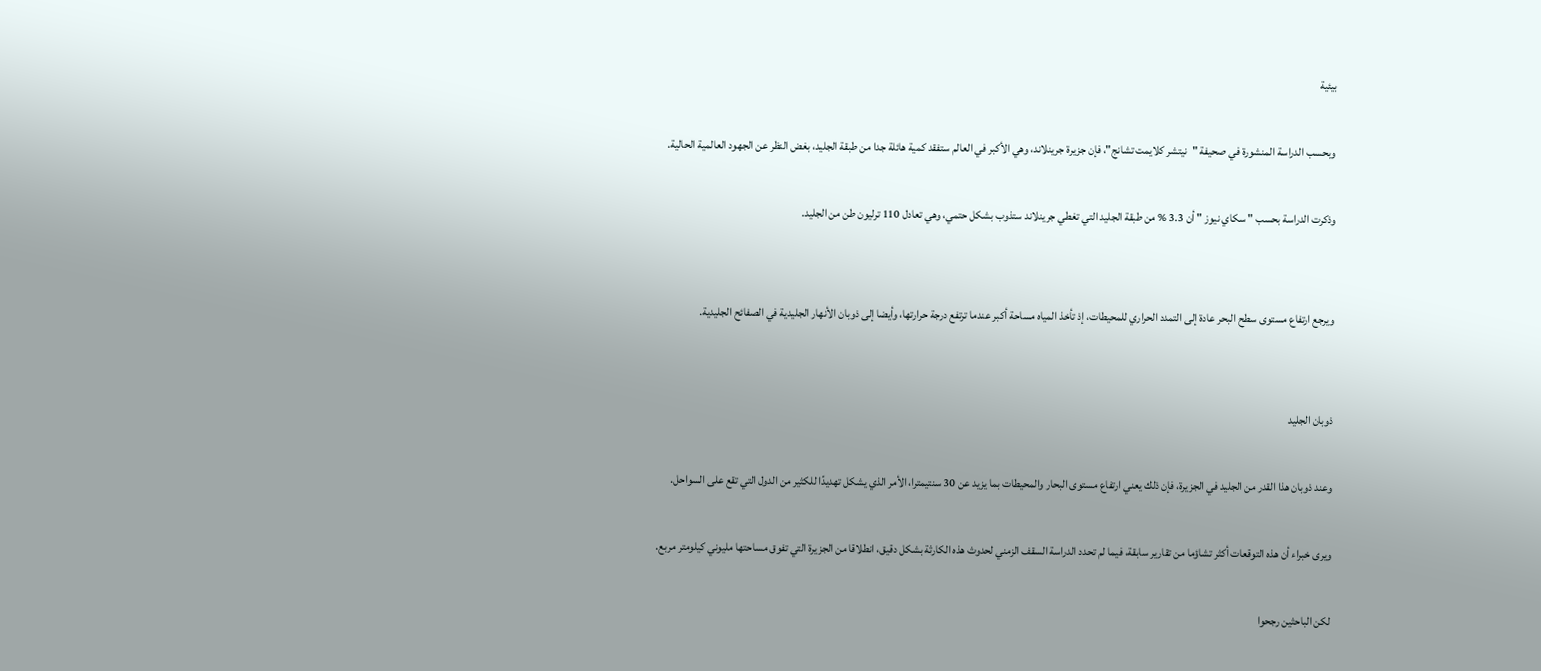بيئية

وبحسب الدراسة المنشورة في صحيفة "نيتشر كلايمت تشانج"، فإن جزيرة جرينلاند، وهي الأكبر في العالم ستفقد كمية هائلة جدا من طبقة الجليد، بغض النظر عن الجهود العالمية الحالية.

وذكرت الدراسة بحسب " سكاي نيوز " أن 3.3 % من طبقة الجليد التي تغطي جرينلاند ستذوب بشكل حتمي، وهي تعادل 110 ترليون طن من الجليد.


ويرجع ارتفاع مستوى سطح البحر عادة إلى التمدد الحراري للمحيطات، إذ تأخذ المياه مساحة أكبر عندما ترتفع درجة حرارتها، وأيضا إلى ذوبان الأنهار الجليدية في الصفائح الجليدية.


ذوبان الجليد

وعند ذوبان هذا القدر من الجليد في الجزيرة، فإن ذلك يعني ارتفاع مستوى البحار والمحيطات بما يزيد عن 30 سنتيمترا، الأمر الذي يشكل تهديدًا للكثير من الدول التي تقع على السواحل.

ويرى خبراء أن هذه التوقعات أكثر تشاؤما من تقارير سابقة، فيما لم تحدد الدراسة السقف الزمني لحدوث هذه الكارثة بشكل دقيق، انطلاقا من الجزيرة التي تفوق مساحتها مليوني كيلومتر مربع.

لكن الباحثين رجحوا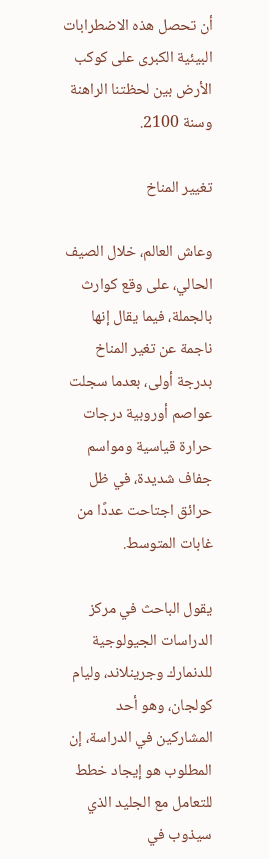أن تحصل هذه الاضطرابات البيئية الكبرى على كوكب الأرض بين لحظتنا الراهنة وسنة 2100.

تغيير المناخ

وعاش العالم، خلال الصيف الحالي، على وقع كوارث بالجملة، فيما يقال إنها ناجمة عن تغير المناخ بدرجة أولى، بعدما سجلت عواصم أوروبية درجات حرارة قياسية ومواسم جفاف شديدة، في ظل حرائق اجتاحت عددًا من غابات المتوسط.

يقول الباحث في مركز الدراسات الجيولوجية للدنمارك وجرينلاند، وليام كولجان، وهو أحد المشاركين في الدراسة، إن المطلوب هو إيجاد خطط للتعامل مع الجليد الذي سيذوب في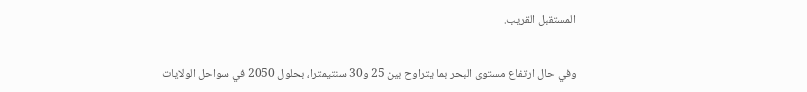المستقبل القريب.


وفي حال ارتفاع مستوى البحر بما يتراوح بين 25 و30 سنتيمترا، بحلول 2050 في سواحل الولايات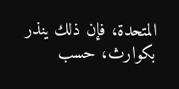المتحدة، فإن ذلك ينذر بكوارث، حسب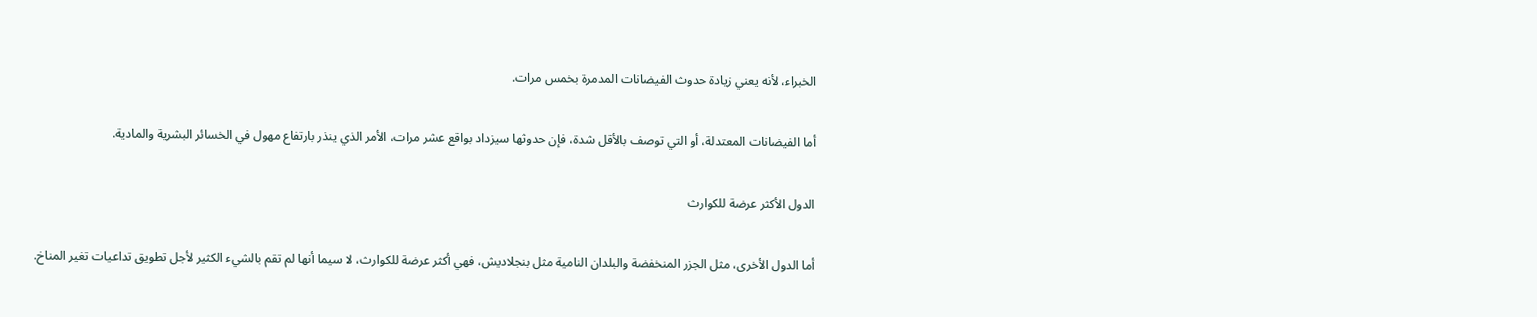الخبراء، لأنه يعني زيادة حدوث الفيضانات المدمرة بخمس مرات.

أما الفيضانات المعتدلة، أو التي توصف بالأقل شدة، فإن حدوثها سيزداد بواقع عشر مرات، الأمر الذي ينذر بارتفاع مهول في الخسائر البشرية والمادية.

الدول الأكثر عرضة للكوارث

أما الدول الأخرى، مثل الجزر المنخفضة والبلدان النامية مثل بنجلاديش، فهي أكثر عرضة للكوارث، لا سيما أنها لم تقم بالشيء الكثير لأجل تطويق تداعيات تغير المناخ.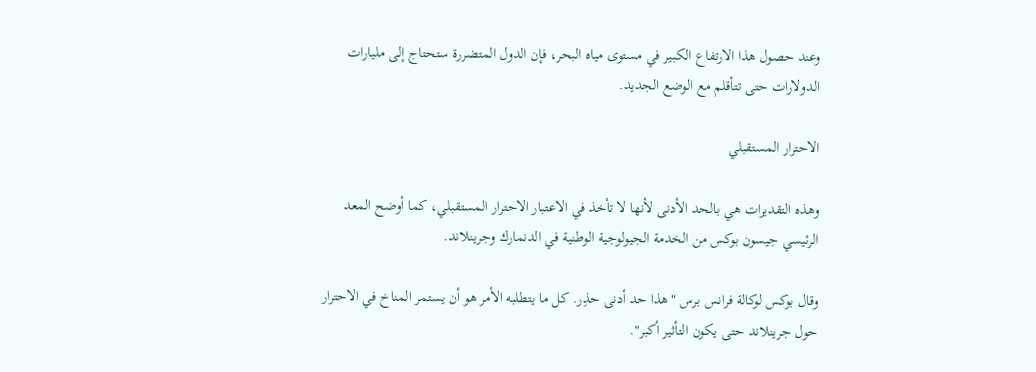وعند حصول هذا الارتفاع الكبير في مستوى مياه البحر، فإن الدول المتضررة ستحتاج إلى مليارات الدولارات حتى تتأقلم مع الوضع الجديد.

الاحترار المستقبلي

وهذه التقديرات هي بالحد الأدنى لأنها لا تأخذ في الاعتبار الاحترار المستقبلي، كما أوضح المعد الرئيسي جيسون بوكس من الخدمة الجيولوجية الوطنية في الدنمارك وجرينلاند.

وقال بوكس لوكالة فرانس برس "هذا حد أدنى حذِر. كل ما يتطلبه الأمر هو أن يستمر المناخ في الاحترار حول جرينلاند حتى يكون التأثير أكبر".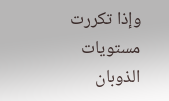وإذا تكررت مستويات الذوبان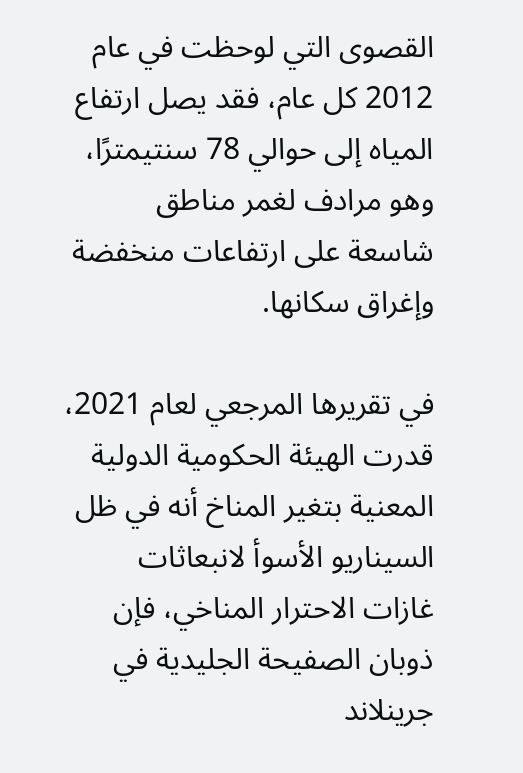القصوى التي لوحظت في عام 2012 كل عام، فقد يصل ارتفاع المياه إلى حوالي 78 سنتيمترًا، وهو مرادف لغمر مناطق شاسعة على ارتفاعات منخفضة وإغراق سكانها.

في تقريرها المرجعي لعام 2021، قدرت الهيئة الحكومية الدولية المعنية بتغير المناخ أنه في ظل السيناريو الأسوأ لانبعاثات غازات الاحترار المناخي، فإن ذوبان الصفيحة الجليدية في جرينلاند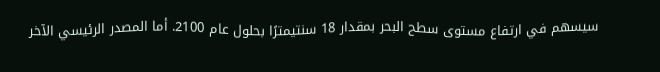سيسهم في ارتفاع مستوى سطح البحر بمقدار 18 سنتيمترًا بحلول عام 2100. أما المصدر الرئيسي الآخر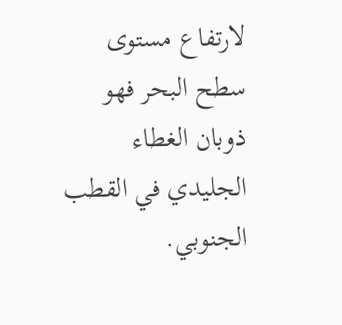لارتفاع مستوى سطح البحر فهو ذوبان الغطاء الجليدي في القطب الجنوبي.